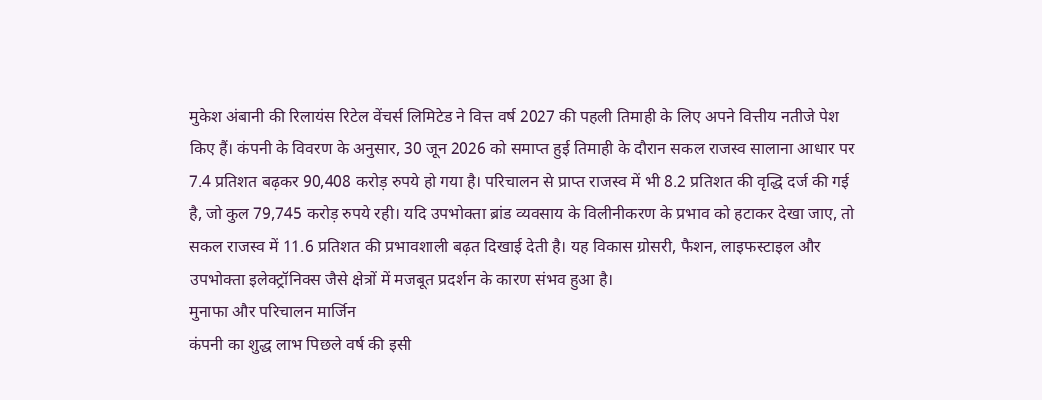मुकेश अंबानी की रिलायंस रिटेल वेंचर्स लिमिटेड ने वित्त वर्ष 2027 की पहली तिमाही के लिए अपने वित्तीय नतीजे पेश किए हैं। कंपनी के विवरण के अनुसार, 30 जून 2026 को समाप्त हुई तिमाही के दौरान सकल राजस्व सालाना आधार पर 7.4 प्रतिशत बढ़कर 90,408 करोड़ रुपये हो गया है। परिचालन से प्राप्त राजस्व में भी 8.2 प्रतिशत की वृद्धि दर्ज की गई है, जो कुल 79,745 करोड़ रुपये रही। यदि उपभोक्ता ब्रांड व्यवसाय के विलीनीकरण के प्रभाव को हटाकर देखा जाए, तो सकल राजस्व में 11.6 प्रतिशत की प्रभावशाली बढ़त दिखाई देती है। यह विकास ग्रोसरी, फैशन, लाइफस्टाइल और उपभोक्ता इलेक्ट्रॉनिक्स जैसे क्षेत्रों में मजबूत प्रदर्शन के कारण संभव हुआ है।
मुनाफा और परिचालन मार्जिन
कंपनी का शुद्ध लाभ पिछले वर्ष की इसी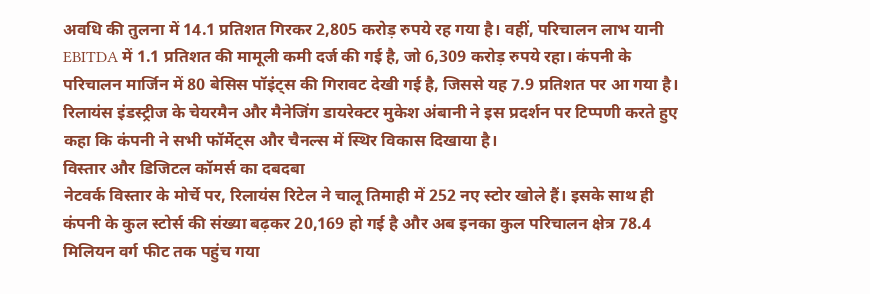अवधि की तुलना में 14.1 प्रतिशत गिरकर 2,805 करोड़ रुपये रह गया है। वहीं, परिचालन लाभ यानी EBITDA में 1.1 प्रतिशत की मामूली कमी दर्ज की गई है, जो 6,309 करोड़ रुपये रहा। कंपनी के परिचालन मार्जिन में 80 बेसिस पॉइंट्स की गिरावट देखी गई है, जिससे यह 7.9 प्रतिशत पर आ गया है। रिलायंस इंडस्ट्रीज के चेयरमैन और मैनेजिंग डायरेक्टर मुकेश अंबानी ने इस प्रदर्शन पर टिप्पणी करते हुए कहा कि कंपनी ने सभी फॉर्मेट्स और चैनल्स में स्थिर विकास दिखाया है।
विस्तार और डिजिटल कॉमर्स का दबदबा
नेटवर्क विस्तार के मोर्चे पर, रिलायंस रिटेल ने चालू तिमाही में 252 नए स्टोर खोले हैं। इसके साथ ही कंपनी के कुल स्टोर्स की संख्या बढ़कर 20,169 हो गई है और अब इनका कुल परिचालन क्षेत्र 78.4 मिलियन वर्ग फीट तक पहुंच गया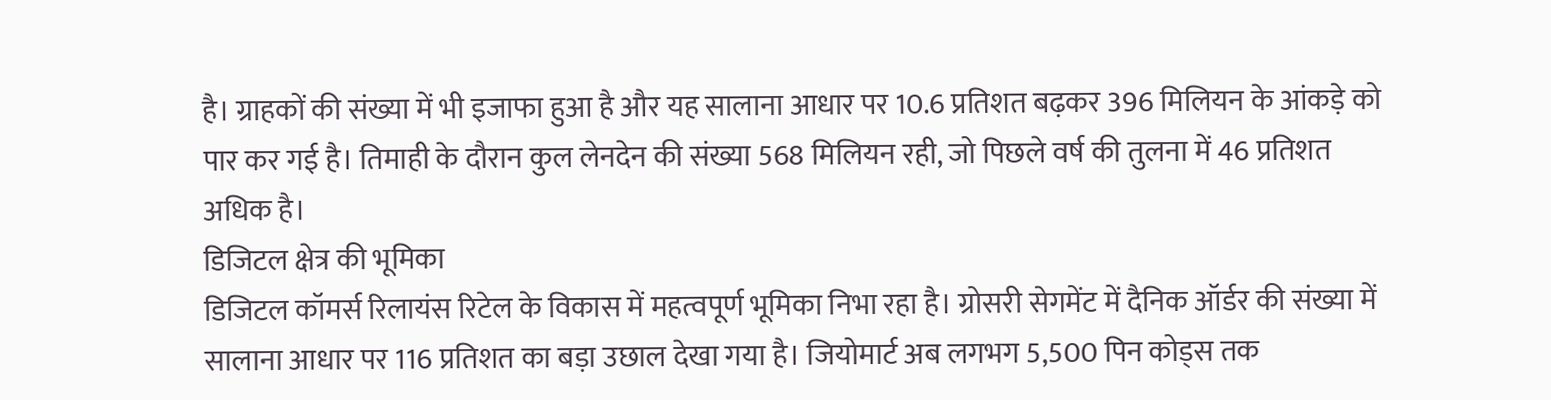है। ग्राहकों की संख्या में भी इजाफा हुआ है और यह सालाना आधार पर 10.6 प्रतिशत बढ़कर 396 मिलियन के आंकड़े को पार कर गई है। तिमाही के दौरान कुल लेनदेन की संख्या 568 मिलियन रही, जो पिछले वर्ष की तुलना में 46 प्रतिशत अधिक है।
डिजिटल क्षेत्र की भूमिका
डिजिटल कॉमर्स रिलायंस रिटेल के विकास में महत्वपूर्ण भूमिका निभा रहा है। ग्रोसरी सेगमेंट में दैनिक ऑर्डर की संख्या में सालाना आधार पर 116 प्रतिशत का बड़ा उछाल देखा गया है। जियोमार्ट अब लगभग 5,500 पिन कोड्स तक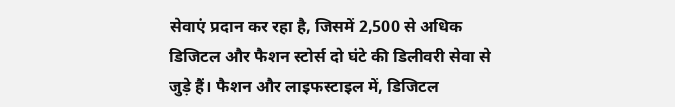सेवाएं प्रदान कर रहा है, जिसमें 2,500 से अधिक डिजिटल और फैशन स्टोर्स दो घंटे की डिलीवरी सेवा से जुड़े हैं। फैशन और लाइफस्टाइल में, डिजिटल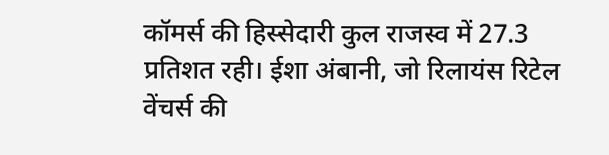कॉमर्स की हिस्सेदारी कुल राजस्व में 27.3 प्रतिशत रही। ईशा अंबानी, जो रिलायंस रिटेल वेंचर्स की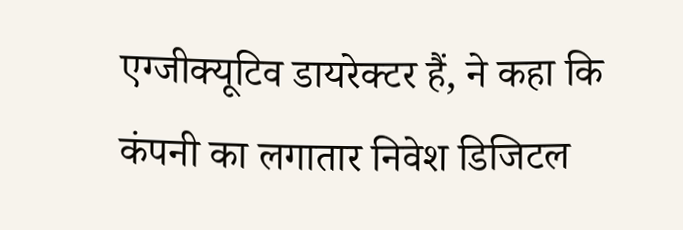एग्जीक्यूटिव डायरेक्टर हैं, ने कहा कि कंपनी का लगातार निवेश डिजिटल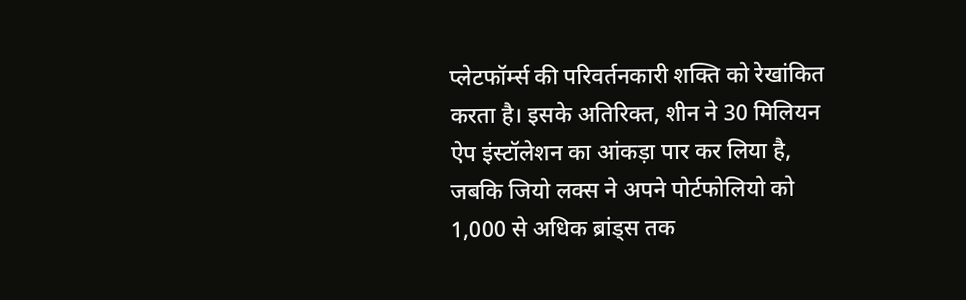प्लेटफॉर्म्स की परिवर्तनकारी शक्ति को रेखांकित करता है। इसके अतिरिक्त, शीन ने 30 मिलियन ऐप इंस्टॉलेशन का आंकड़ा पार कर लिया है, जबकि जियो लक्स ने अपने पोर्टफोलियो को 1,000 से अधिक ब्रांड्स तक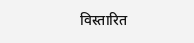विस्तारित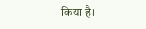किया है।